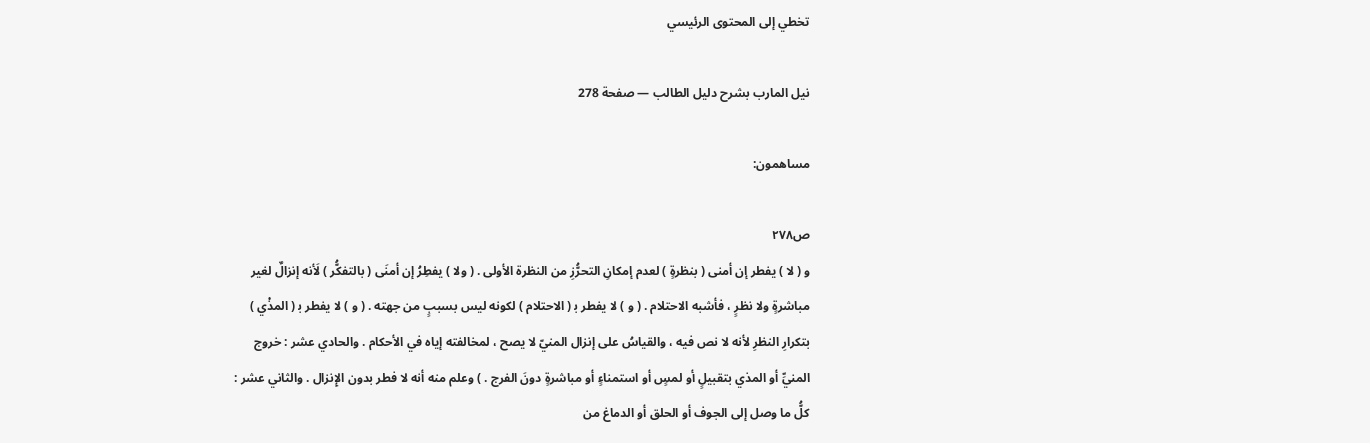تخطي إلى المحتوى الرئيسي

نيل المارب بشرح دليل الطالب — صفحة 278

مساهمون:

ص٢٧٨
و ( لا ) يفطر إن أمنى ( بنظرةٍ ) لعدم إمكانِ التحرُّزِ من النظرة الأولى . ( ولا ) يفطِرُ إن أمنَى ( بالتفكُّر ) لَأنه إنزالٌ لغير مباشرةٍ ولا نظرٍ ، فأشبه الاحتلام . ( و ) لا يفطر ب‍ ( الاحتلام ) لكونه ليس بسببٍ من جهته . ( و ) لا يفطر ب‍ ( المذْي ) بتكرارِ النظرِ لأنه لا نص فيه ، والقياسُ على إنزال المنيّ لا يصح ، لمخالفته إياه في الأحكام . والحادي عشر : خروج المنيِّ أو المذي بتقبيلٍ أو لمسٍ أو استمناءٍ أو مباشرةٍ دونَ الفرج . ) وعلم منه أنه لا فطر بدون الإِنزال . والثاني عشر : كلُّ ما وصل إلى الجوف أو الحلق أو الدماغ من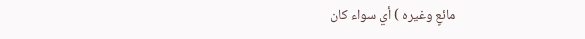مائعٍ وغيره ) أي سواء كان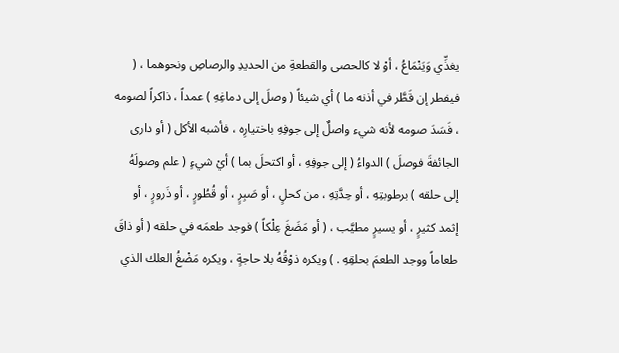يغذِّي وَيَنْمَاعُ ، أوْ لا كالحصى والقطعةِ من الحديدِ والرصاصِ ونحوهما ، ( فيفطر إن قَطَّر في أذنه ما ) أي شيئاً ( وصلَ إلى دماغِهِ ) عمداً ، ذاكراً لصومه ، فَسَدَ صومه لأنه شيء واصلٌ إلى جوفِهِ باختيارِه ، فأشبه الأكل ( أو دارى الجائفةَ فوصلَ ) الدواءُ ( إلى جوفِهِ ، أو اكتحلَ بما ) أيْ شيءٍ ( علم وصولَهُ إلى حلقه ) برطوبتِهِ ، أو حِدَّتِهِ ، من كحلٍ ، أو صَبِرٍ ، أو قُطُورٍ ، أو ذَرورٍ ، أو إثمد كثيرٍ ، أو يسيرٍ مطيَّب ، ( أو مَضَغَ عِلْكاً ) فوجد طعمَه في حلقه ( أو ذاقَ طعاماً ووجد الطعمَ بحلقِهِ . ) ويكره ذوْقُهُ بلا حاجةٍ ، ويكره مَضْغُ العلك الذي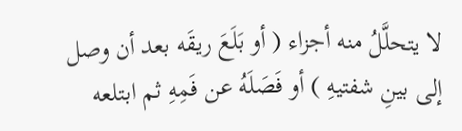لا يتحلَّلُ منه أجزاء ( أو بَلَعَ ريقَه بعد أن وصل إلى بينِ شفتيهِ ) أو فَصَلَهُ عن فَمِهِ ثم ابتلعه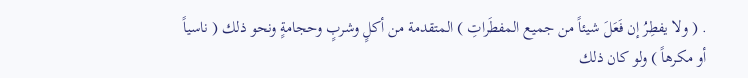. ( ولا يفطِرُ إن فَعَلَ شيئاً من جميع المفطَراتِ ) المتقدمة من أكلٍ وشربٍ وحجامةٍ ونحو ذلك ( ناسياً أو مكرهاً ) ولو كان ذلك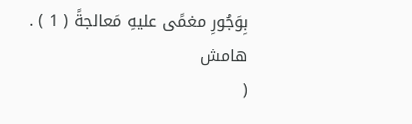بِوَجُورِ مغمًى عليهِ مَعالجةً ( 1 ) .
هامش
(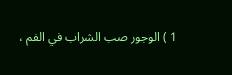1 ) الوجور صب الشراب في الفم ،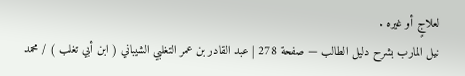لعلاجٍ أو غيره .
نيل المارب بشرح دليل الطالب — صفحة 278 | عبد القادر بن عمر التغلبي الشيباني ( ابن أبي تغلب ) / محمد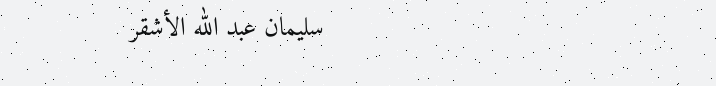سليمان عبد الله الأشقر